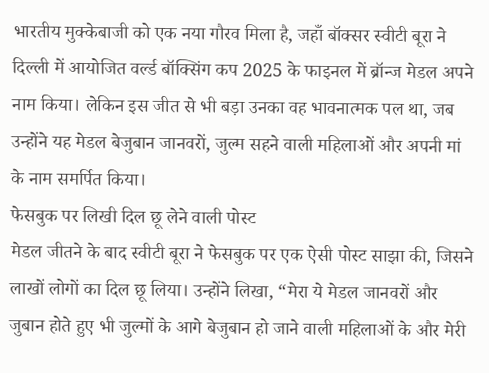भारतीय मुक्केबाजी को एक नया गौरव मिला है, जहाँ बॉक्सर स्वीटी बूरा ने दिल्ली में आयोजित वर्ल्ड बॉक्सिंग कप 2025 के फाइनल में ब्रॉन्ज मेडल अपने नाम किया। लेकिन इस जीत से भी बड़ा उनका वह भावनात्मक पल था, जब उन्होंने यह मेडल बेजुबान जानवरों, जुल्म सहने वाली महिलाओं और अपनी मां के नाम समर्पित किया।
फेसबुक पर लिखी दिल छू लेने वाली पोस्ट
मेडल जीतने के बाद स्वीटी बूरा ने फेसबुक पर एक ऐसी पोस्ट साझा की, जिसने लाखों लोगों का दिल छू लिया। उन्होंने लिखा, “मेरा ये मेडल जानवरों और जुबान होते हुए भी जुल्मों के आगे बेजुबान हो जाने वाली महिलाओं के और मेरी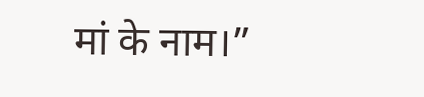मां के नाम।”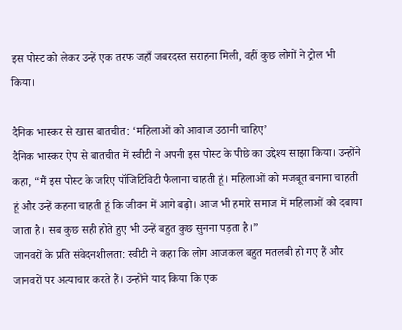इस पोस्ट को लेकर उन्हें एक तरफ जहाँ जबरदस्त सराहना मिली, वहीं कुछ लोगों ने ट्रोल भी किया।

दैनिक भास्कर से खास बातचीत: ‘महिलाओं को आवाज उठानी चाहिए’
दैनिक भास्कर ऐप से बातचीत में स्वीटी ने अपनी इस पोस्ट के पीछे का उद्देश्य साझा किया। उन्होंने कहा, “मैं इस पोस्ट के जरिए पॉजिटिविटी फैलाना चाहती हूं। महिलाओं को मजबूत बनाना चाहती हूं और उन्हें कहना चाहती हूं कि जीवन में आगे बढ़ो। आज भी हमारे समाज में महिलाओं को दबाया जाता है। सब कुछ सही होते हुए भी उन्हें बहुत कुछ सुनना पड़ता है।”
जानवरों के प्रति संवेदनशीलता: स्वीटी ने कहा कि लोग आजकल बहुत मतलबी हो गए हैं और जानवरों पर अत्याचार करते हैं। उन्होंने याद किया कि एक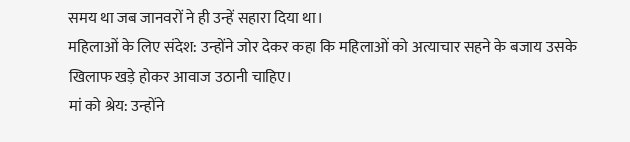समय था जब जानवरों ने ही उन्हें सहारा दिया था।
महिलाओं के लिए संदेश: उन्होंने जोर देकर कहा कि महिलाओं को अत्याचार सहने के बजाय उसके खिलाफ खड़े होकर आवाज उठानी चाहिए।
मां को श्रेय: उन्होंने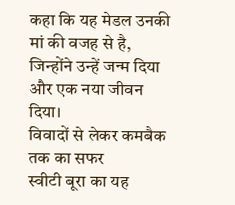कहा कि यह मेडल उनकी मां की वजह से है, जिन्होंने उन्हें जन्म दिया और एक नया जीवन दिया।
विवादों से लेकर कमबैक तक का सफर
स्वीटी बूरा का यह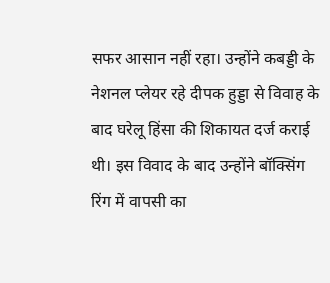सफर आसान नहीं रहा। उन्होंने कबड्डी के नेशनल प्लेयर रहे दीपक हुड्डा से विवाह के बाद घरेलू हिंसा की शिकायत दर्ज कराई थी। इस विवाद के बाद उन्होंने बॉक्सिंग रिंग में वापसी का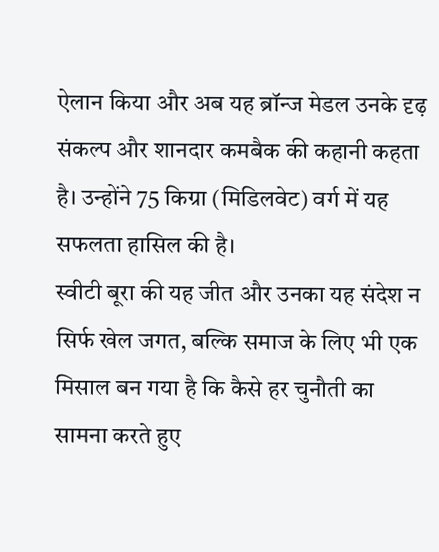ऐलान किया और अब यह ब्रॉन्ज मेडल उनके दृढ़ संकल्प और शानदार कमबैक की कहानी कहता है। उन्होंने 75 किग्रा (मिडिलवेट) वर्ग में यह सफलता हासिल की है।
स्वीटी बूरा की यह जीत और उनका यह संदेश न सिर्फ खेल जगत, बल्कि समाज के लिए भी एक मिसाल बन गया है कि कैसे हर चुनौती का सामना करते हुए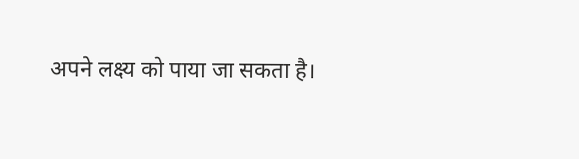अपने लक्ष्य को पाया जा सकता है।